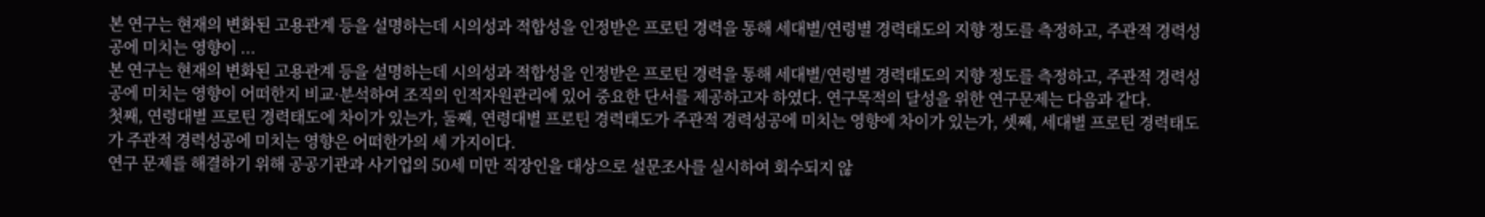본 연구는 현재의 변화된 고용관계 등을 설명하는데 시의성과 적합성을 인정받은 프로틴 경력을 통해 세대별/연령별 경력태도의 지향 정도를 측정하고, 주관적 경력성공에 미치는 영향이 ...
본 연구는 현재의 변화된 고용관계 등을 설명하는데 시의성과 적합성을 인정받은 프로틴 경력을 통해 세대별/연령별 경력태도의 지향 정도를 측정하고, 주관적 경력성공에 미치는 영향이 어떠한지 비교·분석하여 조직의 인적자원관리에 있어 중요한 단서를 제공하고자 하였다. 연구목적의 달성을 위한 연구문제는 다음과 같다.
첫째, 연령대별 프로틴 경력태도에 차이가 있는가, 둘째, 연령대별 프로틴 경력태도가 주관적 경력성공에 미치는 영향에 차이가 있는가, 셋째, 세대별 프로틴 경력태도가 주관적 경력성공에 미치는 영향은 어떠한가의 세 가지이다.
연구 문제를 해결하기 위해 공공기관과 사기업의 50세 미만 직장인을 대상으로 설문조사를 실시하여 회수되지 않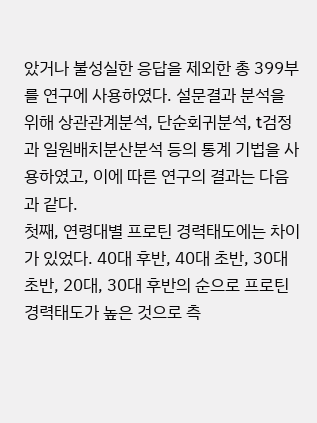았거나 불성실한 응답을 제외한 총 399부를 연구에 사용하였다. 설문결과 분석을 위해 상관관계분석, 단순회귀분석, t검정과 일원배치분산분석 등의 통계 기법을 사용하였고, 이에 따른 연구의 결과는 다음과 같다.
첫째, 연령대별 프로틴 경력태도에는 차이가 있었다. 40대 후반, 40대 초반, 30대 초반, 20대, 30대 후반의 순으로 프로틴 경력태도가 높은 것으로 측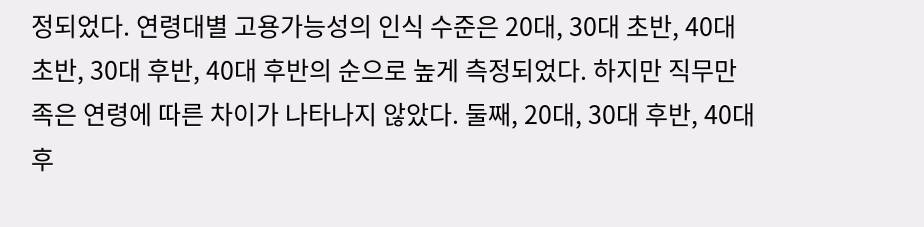정되었다. 연령대별 고용가능성의 인식 수준은 20대, 30대 초반, 40대 초반, 30대 후반, 40대 후반의 순으로 높게 측정되었다. 하지만 직무만족은 연령에 따른 차이가 나타나지 않았다. 둘째, 20대, 30대 후반, 40대 후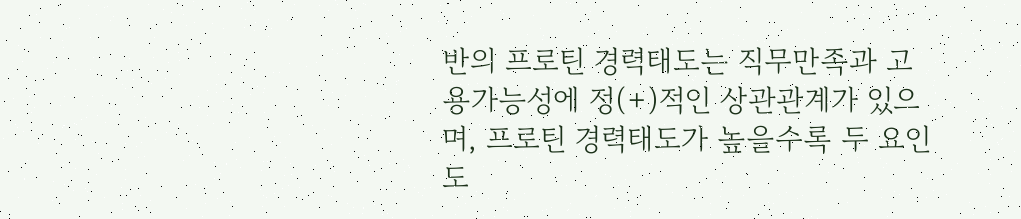반의 프로틴 경력태도는 직무만족과 고용가능성에 정(+)적인 상관관계가 있으며, 프로틴 경력태도가 높을수록 두 요인도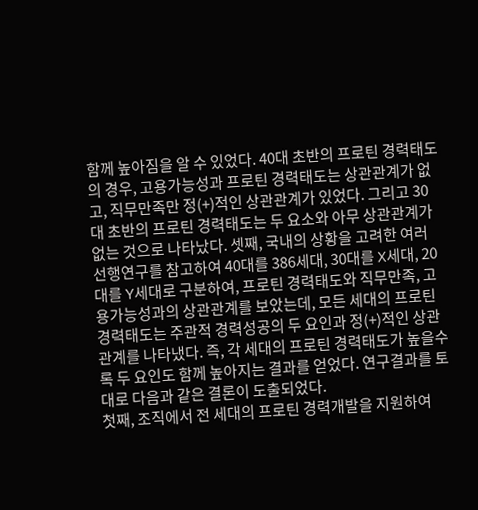함께 높아짐을 알 수 있었다. 40대 초반의 프로틴 경력태도의 경우, 고용가능성과 프로틴 경력태도는 상관관계가 없고, 직무만족만 정(+)적인 상관관계가 있었다. 그리고 30대 초반의 프로틴 경력태도는 두 요소와 아무 상관관계가 없는 것으로 나타났다. 셋째, 국내의 상황을 고려한 여러 선행연구를 참고하여 40대를 386세대, 30대를 X세대, 20대를 Y세대로 구분하여, 프로틴 경력태도와 직무만족, 고용가능성과의 상관관계를 보았는데, 모든 세대의 프로틴 경력태도는 주관적 경력성공의 두 요인과 정(+)적인 상관관계를 나타냈다. 즉, 각 세대의 프로틴 경력태도가 높을수록 두 요인도 함께 높아지는 결과를 얻었다. 연구결과를 토대로 다음과 같은 결론이 도출되었다.
첫째, 조직에서 전 세대의 프로틴 경력개발을 지원하여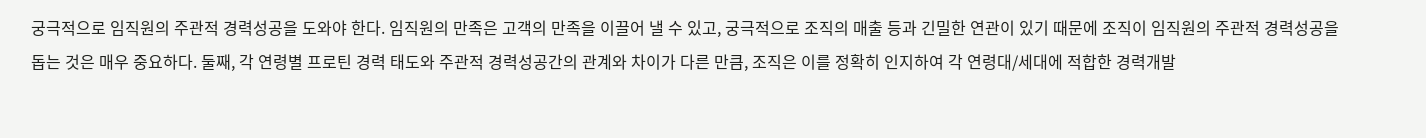궁극적으로 임직원의 주관적 경력성공을 도와야 한다. 임직원의 만족은 고객의 만족을 이끌어 낼 수 있고, 궁극적으로 조직의 매출 등과 긴밀한 연관이 있기 때문에 조직이 임직원의 주관적 경력성공을 돕는 것은 매우 중요하다. 둘째, 각 연령별 프로틴 경력 태도와 주관적 경력성공간의 관계와 차이가 다른 만큼, 조직은 이를 정확히 인지하여 각 연령대/세대에 적합한 경력개발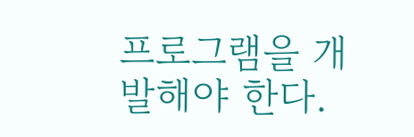프로그램을 개발해야 한다.